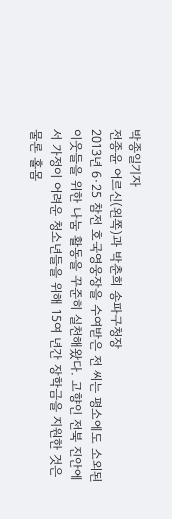박종일기자
전종윤 어르신(왼쪽)과 박춘희 송파구청장
2013년 6·25 참전 호국영웅장을 수여받은 전 씨는 평소에도 소외된 이웃들을 위한 나눔 활동을 꾸준히 실천해왔다. 고향인 전북 진안에서 가정이 어려운 청소년들을 위해 15여 년간 장학금을 지원한 것은 물론 홀몸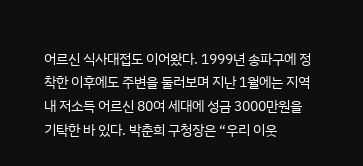어르신 식사대접도 이어왔다. 1999년 송파구에 정착한 이후에도 주변을 둘러보며 지난 1월에는 지역 내 저소득 어르신 80여 세대에 성금 3000만원을 기탁한 바 있다. 박춘희 구청장은 “우리 이웃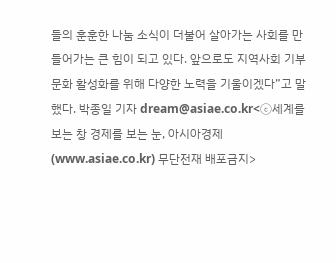들의 훈훈한 나눔 소식이 더불어 살아가는 사회를 만들어가는 큰 힘이 되고 있다. 앞으로도 지역사회 기부문화 활성화를 위해 다양한 노력을 기울이겠다”고 말했다. 박종일 기자 dream@asiae.co.kr<ⓒ세계를 보는 창 경제를 보는 눈, 아시아경제(www.asiae.co.kr) 무단전재 배포금지>